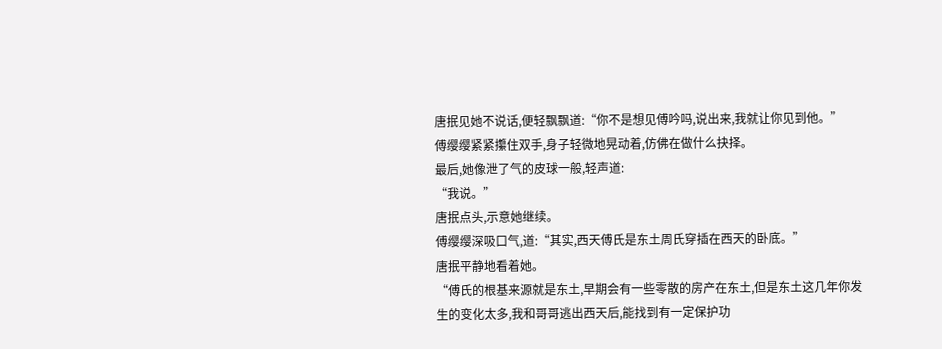唐抿见她不说话,便轻飘飘道:“你不是想见傅吟吗,说出来,我就让你见到他。”
傅缨缨紧紧攥住双手,身子轻微地晃动着,仿佛在做什么抉择。
最后,她像泄了气的皮球一般,轻声道:
“我说。”
唐抿点头,示意她继续。
傅缨缨深吸口气,道:“其实,西天傅氏是东土周氏穿插在西天的卧底。”
唐抿平静地看着她。
“傅氏的根基来源就是东土,早期会有一些零散的房产在东土,但是东土这几年你发生的变化太多,我和哥哥逃出西天后,能找到有一定保护功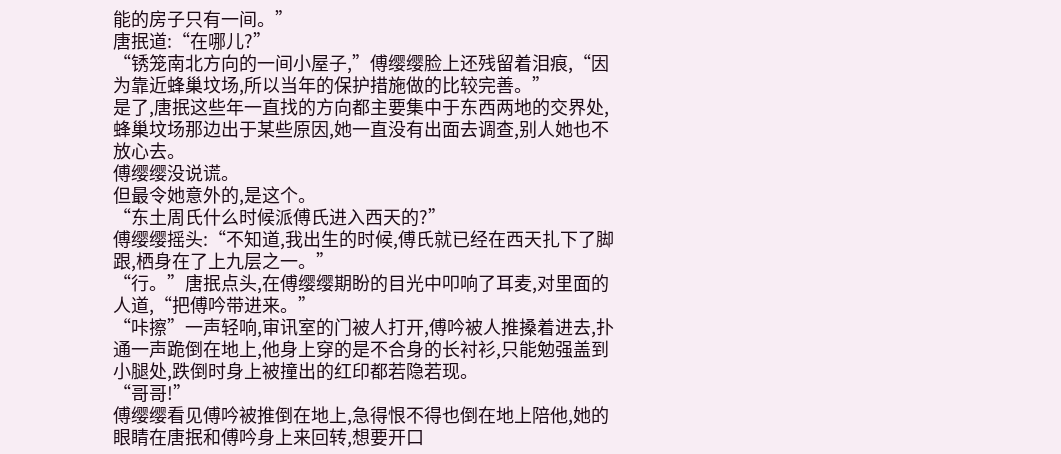能的房子只有一间。”
唐抿道:“在哪儿?”
“锈笼南北方向的一间小屋子,”傅缨缨脸上还残留着泪痕,“因为靠近蜂巢坟场,所以当年的保护措施做的比较完善。”
是了,唐抿这些年一直找的方向都主要集中于东西两地的交界处,蜂巢坟场那边出于某些原因,她一直没有出面去调查,别人她也不放心去。
傅缨缨没说谎。
但最令她意外的,是这个。
“东土周氏什么时候派傅氏进入西天的?”
傅缨缨摇头:“不知道,我出生的时候,傅氏就已经在西天扎下了脚跟,栖身在了上九层之一。”
“行。”唐抿点头,在傅缨缨期盼的目光中叩响了耳麦,对里面的人道,“把傅吟带进来。”
“咔擦”一声轻响,审讯室的门被人打开,傅吟被人推搡着进去,扑通一声跪倒在地上,他身上穿的是不合身的长衬衫,只能勉强盖到小腿处,跌倒时身上被撞出的红印都若隐若现。
“哥哥!”
傅缨缨看见傅吟被推倒在地上,急得恨不得也倒在地上陪他,她的眼睛在唐抿和傅吟身上来回转,想要开口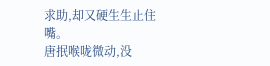求助,却又硬生生止住嘴。
唐抿喉咙微动,没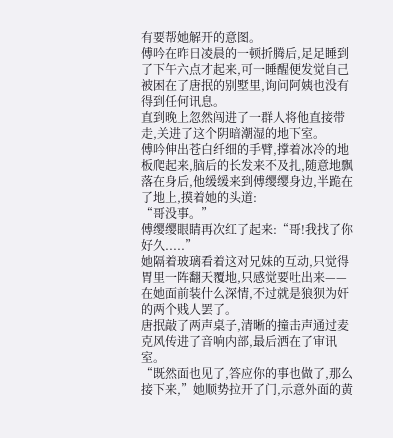有要帮她解开的意图。
傅吟在昨日凌晨的一顿折腾后,足足睡到了下午六点才起来,可一睡醒便发觉自己被困在了唐抿的别墅里,询问阿姨也没有得到任何讯息。
直到晚上忽然闯进了一群人将他直接带走,关进了这个阴暗潮湿的地下室。
傅吟伸出苍白纤细的手臂,撑着冰冷的地板爬起来,脑后的长发来不及扎,随意地飘落在身后,他缓缓来到傅缨缨身边,半跪在了地上,摸着她的头道:
“哥没事。”
傅缨缨眼睛再次红了起来:“哥!我找了你好久.....”
她隔着玻璃看着这对兄妹的互动,只觉得胃里一阵翻天覆地,只感觉要吐出来——在她面前装什么深情,不过就是狼狈为奸的两个贱人罢了。
唐抿敲了两声桌子,清晰的撞击声通过麦克风传进了音响内部,最后洒在了审讯室。
“既然面也见了,答应你的事也做了,那么接下来,”她顺势拉开了门,示意外面的黄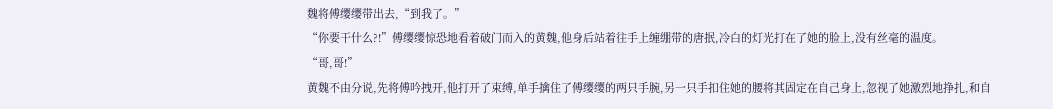魏将傅缨缨带出去,“到我了。”
“你要干什么?!”傅缨缨惊恐地看着破门而入的黄魏,他身后站着往手上缠绷带的唐抿,冷白的灯光打在了她的脸上,没有丝毫的温度。
“哥,哥!”
黄魏不由分说,先将傅吟拽开,他打开了束缚,单手擒住了傅缨缨的两只手腕,另一只手扣住她的腰将其固定在自己身上,忽视了她激烈地挣扎,和自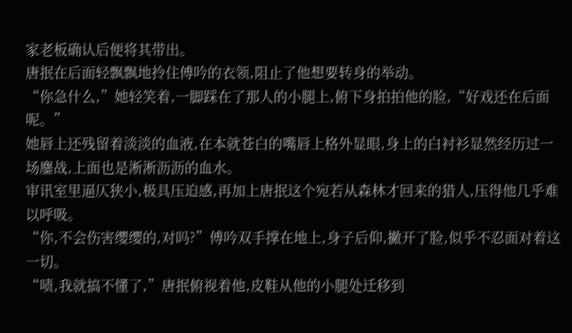家老板确认后便将其带出。
唐抿在后面轻飘飘地拎住傅吟的衣领,阻止了他想要转身的举动。
“你急什么,”她轻笑着,一脚踩在了那人的小腿上,俯下身拍拍他的脸,“好戏还在后面呢。”
她唇上还残留着淡淡的血液,在本就苍白的嘴唇上格外显眼,身上的白衬衫显然经历过一场鏖战,上面也是淅淅沥沥的血水。
审讯室里逼仄狭小,极具压迫感,再加上唐抿这个宛若从森林才回来的猎人,压得他几乎难以呼吸。
“你,不会伤害缨缨的,对吗?”傅吟双手撑在地上,身子后仰,撇开了脸,似乎不忍面对着这一切。
“啧,我就搞不懂了,”唐抿俯视着他,皮鞋从他的小腿处迁移到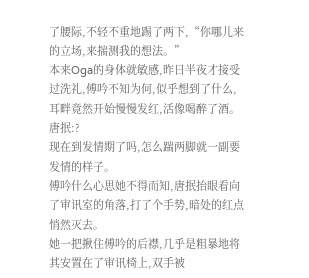了腰际,不轻不重地踢了两下,“你哪儿来的立场,来揣测我的想法。”
本来Oga的身体就敏感,昨日半夜才接受过洗礼,傅吟不知为何,似乎想到了什么,耳畔竟然开始慢慢发红,活像喝醉了酒。
唐抿:?
现在到发情期了吗,怎么踹两脚就一副要发情的样子。
傅吟什么心思她不得而知,唐抿抬眼看向了审讯室的角落,打了个手势,暗处的红点悄然灭去。
她一把揪住傅吟的后襟,几乎是粗暴地将其安置在了审讯椅上,双手被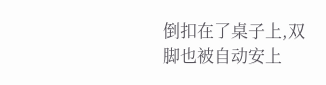倒扣在了桌子上,双脚也被自动安上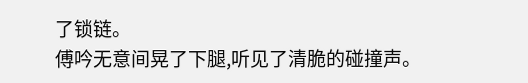了锁链。
傅吟无意间晃了下腿,听见了清脆的碰撞声。